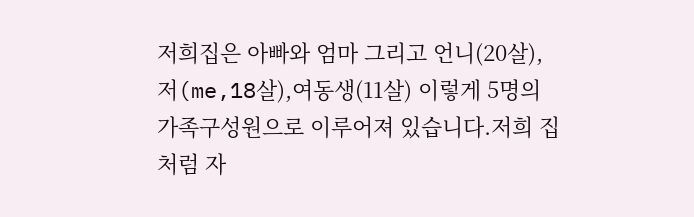저희집은 아빠와 엄마 그리고 언니(20살),저(me,18살),여동생(11살) 이렇게 5명의 가족구성원으로 이루어져 있습니다.저희 집처럼 자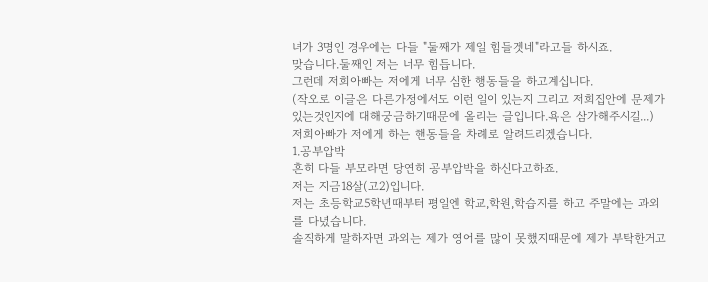녀가 3명인 경우에는 다들 "둘째가 제일 힘들겟네"라고들 하시죠.
맞습니다.둘째인 저는 너무 힘듭니다.
그런데 저희아빠는 저에게 너무 심한 행동들을 하고계십니다.
(작오로 이글은 다른가정에서도 이런 일이 있는지 그리고 저희집안에 문제가 있는것인지에 대해궁금하기때문에 올리는 글입니다.욕은 삼가해주시길...)
저희아빠가 저에게 하는 핸동들을 차례로 알려드리겠습니다.
1.공부압박
흔히 다들 부모라면 당연히 공부압박을 하신다고하죠.
저는 지금18살(고2)입니다.
저는 초등학교5학년때부터 평일엔 학교,학원,학습지를 하고 주말에는 과외를 다녔습니다.
솔직하게 말하자면 과외는 제가 영어를 많이 못했지때문에 제가 부탁한거고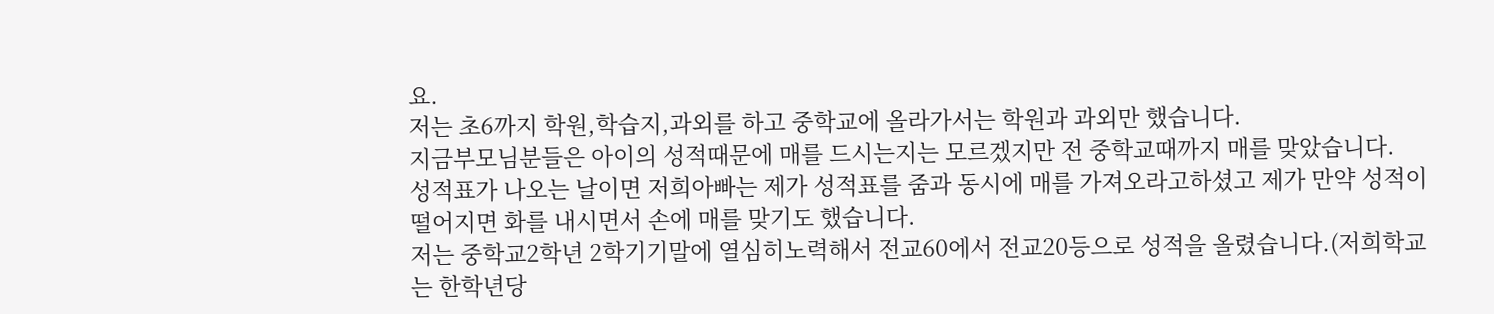요.
저는 초6까지 학원,학습지,과외를 하고 중학교에 올라가서는 학원과 과외만 했습니다.
지금부모님분들은 아이의 성적때문에 매를 드시는지는 모르겠지만 전 중학교때까지 매를 맞았습니다.
성적표가 나오는 날이면 저희아빠는 제가 성적표를 줌과 동시에 매를 가져오라고하셨고 제가 만약 성적이 떨어지면 화를 내시면서 손에 매를 맞기도 했습니다.
저는 중학교2학년 2학기기말에 열심히노력해서 전교60에서 전교20등으로 성적을 올렸습니다.(저희학교는 한학년당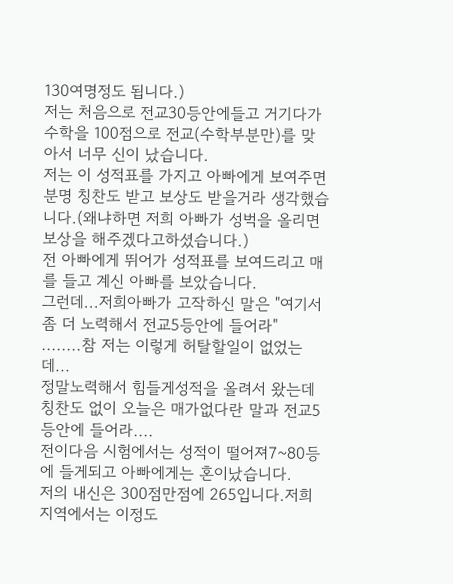130여명정도 됩니다.)
저는 처음으로 전교30등안에들고 거기다가 수학을 100점으로 전교(수학부분만)를 맞아서 너무 신이 났습니다.
저는 이 성적표를 가지고 아빠에게 보여주면 분명 칭찬도 받고 보상도 받을거라 생각했습니다.(왜냐하면 저희 아빠가 성벅을 올리면 보상을 해주겠다고하셨습니다.)
전 아빠에게 뛰어가 성적표를 보여드리고 매를 들고 계신 아빠를 보았습니다.
그런데...저희아빠가 고작하신 말은 "여기서 좀 더 노력해서 전교5등안에 들어라"
........참 저는 이렇게 허탈할일이 없었는데...
정말노력해서 힘들게성적을 올려서 왔는데 칭찬도 없이 오늘은 매가없다란 말과 전교5등안에 들어라....
전이다음 시험에서는 성적이 떨어져7~80등에 들게되고 아빠에게는 혼이났습니다.
저의 내신은 300점만점에 265입니다.저희지역에서는 이정도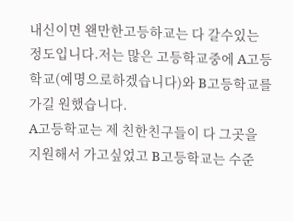내신이면 왠만한고등하교는 다 갈수있는 정도입니다.저는 많은 고등학교중에 A고등학교(예명으로하겠습니다)와 B고등학교를 가길 원했습니다.
A고등학교는 제 친한친구들이 다 그곳을 지원해서 가고싶었고 B고등학교는 수준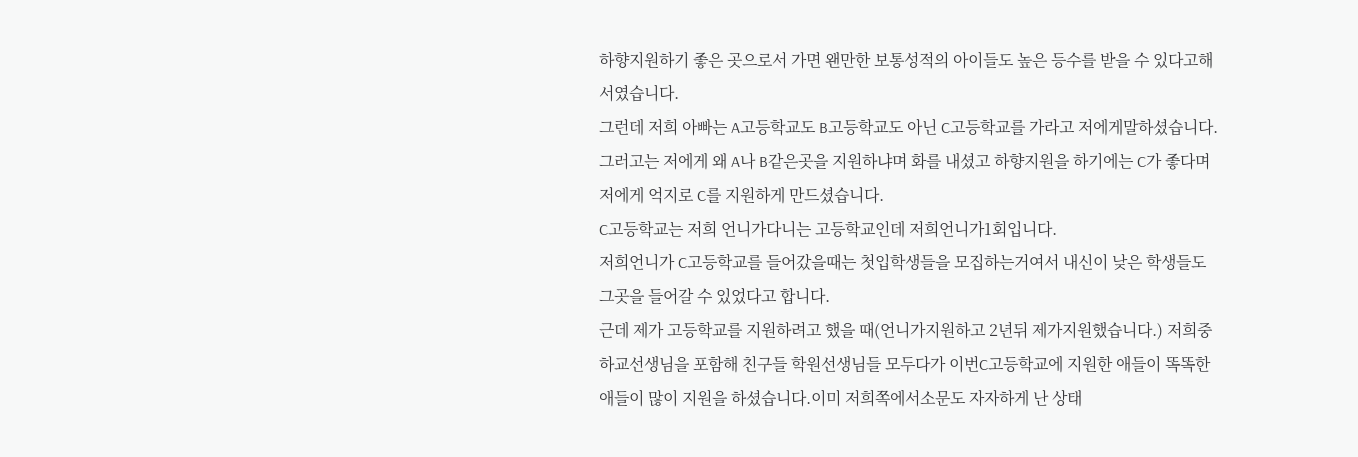하향지원하기 좋은 곳으로서 가면 왠만한 보통성적의 아이들도 높은 등수를 받을 수 있다고해서였습니다.
그런데 저희 아빠는 A고등학교도 B고등학교도 아닌 C고등학교를 가라고 저에게말하셨습니다.
그러고는 저에게 왜 A나 B같은곳을 지원하냐며 화를 내셨고 하향지원을 하기에는 C가 좋다며 저에게 억지로 C를 지원하게 만드셨습니다.
C고등학교는 저희 언니가다니는 고등학교인데 저희언니가1회입니다.
저희언니가 C고등학교를 들어갔을때는 첫입학생들을 모집하는거여서 내신이 낮은 학생들도 그곳을 들어갈 수 있었다고 합니다.
근데 제가 고등학교를 지원하려고 했을 때(언니가지원하고 2년뒤 제가지원했습니다.) 저희중하교선생님을 포함해 친구들 학원선생님들 모두다가 이번C고등학교에 지원한 애들이 똑똑한 애들이 많이 지원을 하셨습니다.이미 저희쪽에서소문도 자자하게 난 상태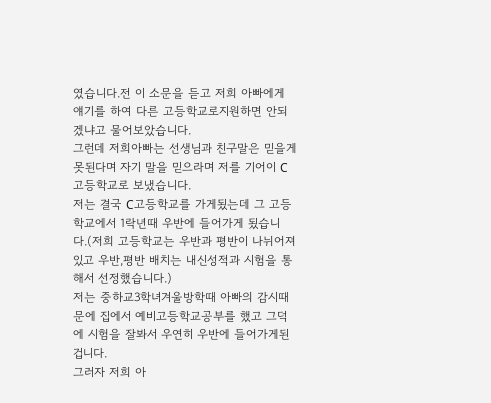였습니다.전 이 소문을 듣고 저희 아빠에게 얘기를 하여 다른 고등학교로지원하면 안되겠냐고 물어보았습니다.
그런데 저희아빠는 선생님과 친구말은 믿을게 못된다며 자기 말을 믿으라며 저를 기어이 C고등학교로 보냈습니다.
저는 결국 C고등학교를 가게됬는데 그 고등학교에서 1락년때 우반에 들어가게 됬습니다.(저희 고등학교는 우반과 평반이 나뉘어져 있고 우반,평반 배치는 내신성적과 시험을 통해서 선정했습니다.)
저는 중하교3학녀겨울방학때 아빠의 감시때문에 집에서 예비고등학교공부를 했고 그덕에 시험을 잘봐서 우연히 우반에 들어가게된겁니다.
그러자 저희 아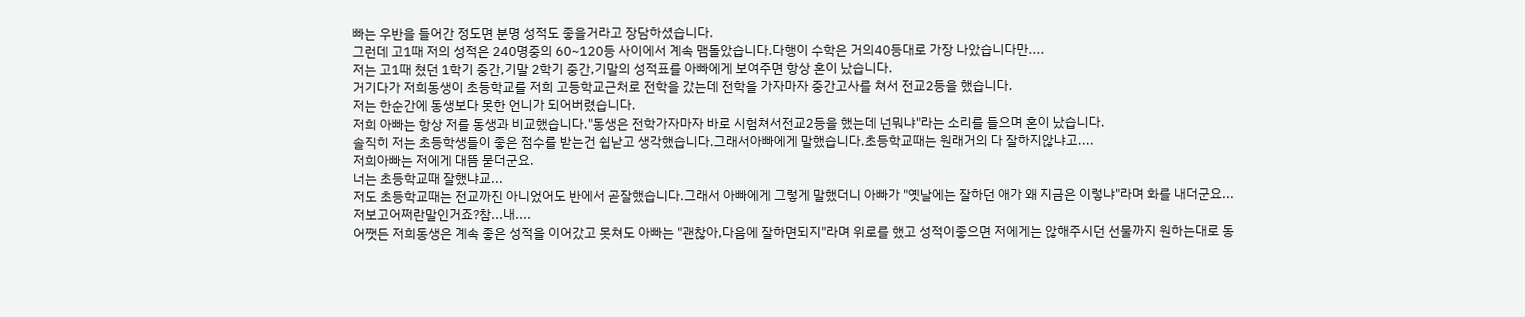빠는 우반을 들어간 정도면 분명 성적도 좋을거라고 장담하셨습니다.
그런데 고1때 저의 성적은 240명중의 60~120등 사이에서 계속 맴돌았습니다.다행이 수학은 거의40등대로 가장 나았습니다만....
저는 고1때 쳤던 1학기 중간,기말 2학기 중간,기말의 성적표를 아빠에게 보여주면 항상 혼이 났습니다.
거기다가 저희동생이 초등학교를 저희 고등학교근처로 전학을 갔는데 전학을 가자마자 중간고사를 쳐서 전교2등을 했습니다.
저는 한순간에 동생보다 못한 언니가 되어버렸습니다.
저희 아빠는 항상 저를 동생과 비교했습니다."동생은 전학가자마자 바로 시험쳐서전교2등을 했는데 넌뭐냐"라는 소리를 들으며 혼이 났습니다.
솔직히 저는 초등학생들이 좋은 점수를 받는건 쉽낟고 생각했습니다.그래서아빠에게 말했습니다.초등학교때는 원래거의 다 잘하지않냐고....
저희아빠는 저에게 대뜸 묻더군요.
너는 초등학교때 잘했냐교...
저도 초등학교때는 전교까진 아니었어도 반에서 곧잘했습니다.그래서 아빠에게 그렇게 말했더니 아빠가 "옛날에는 잘하던 애가 왜 지금은 이렇냐"라며 화를 내더군요...
저보고어쩌란말인거죠?참...내....
어쨋든 저희동생은 계속 좋은 성적을 이어갔고 못쳐도 아빠는 "괜찮아,다음에 잘하면되지"라며 위로를 했고 성적이좋으면 저에게는 않해주시던 선물까지 원하는대로 동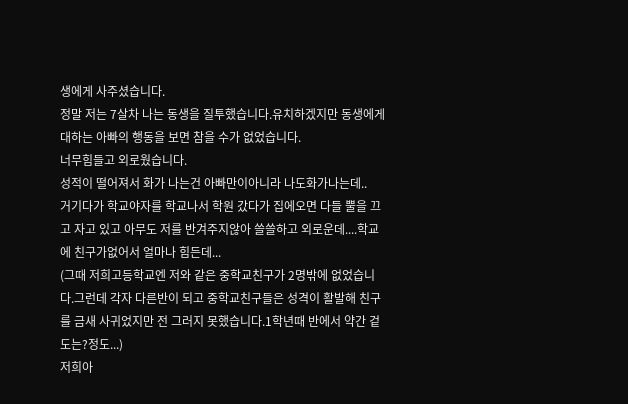생에게 사주셨습니다.
정말 저는 7살차 나는 동생을 질투했습니다.유치하겠지만 동생에게 대하는 아빠의 행동을 보면 참을 수가 없었습니다.
너무힘들고 외로웠습니다.
성적이 떨어져서 화가 나는건 아빠만이아니라 나도화가나는데..
거기다가 학교야자를 학교나서 학원 갔다가 집에오면 다들 뿔을 끄고 자고 있고 아무도 저를 반겨주지않아 쓸쓸하고 외로운데....학교에 친구가없어서 얼마나 힘든데...
(그때 저희고등학교엔 저와 같은 중학교친구가 2명밖에 없었습니다.그런데 각자 다른반이 되고 중학교친구들은 성격이 활발해 친구를 금새 사귀었지만 전 그러지 못했습니다.1학년때 반에서 약간 겉도는?정도...)
저희아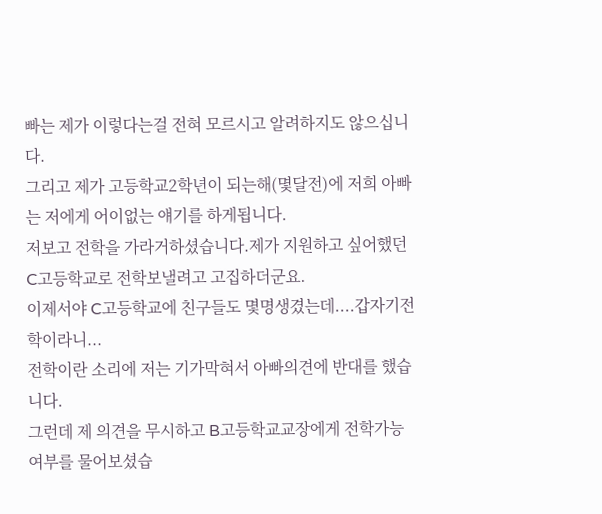빠는 제가 이렇다는걸 전혀 모르시고 알려하지도 않으십니다.
그리고 제가 고등학교2학년이 되는해(몇달전)에 저희 아빠는 저에게 어이없는 얘기를 하게됩니다.
저보고 전학을 가라거하셨습니다.제가 지원하고 싶어했던 C고등학교로 전학보낼려고 고집하더군요.
이제서야 C고등학교에 친구들도 몇명생겼는데....갑자기전학이라니...
전학이란 소리에 저는 기가막혀서 아빠의견에 반대를 했습니다.
그런데 제 의견을 무시하고 B고등학교교장에게 전학가능여부를 물어보셨습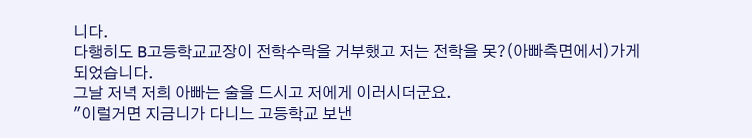니다.
다행히도 B고등학교교장이 전학수락을 거부했고 저는 전학을 못?(아빠측면에서)가게 되었습니다.
그날 저녁 저희 아빠는 술을 드시고 저에게 이러시더군요.
"이럴거면 지금니가 다니느 고등학교 보낸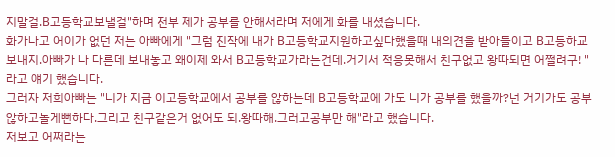지말걸.B고등학교보낼걸"하며 전부 제가 공부를 안해서라며 저에게 화를 내셨습니다.
화가나고 어이가 없던 저는 아빠에게 "그럼 진작에 내가 B고등학교지원하고싶다했을때 내의견을 받아들이고 B고등하교 보내지.아빠가 나 다른데 보내놓고 왜이제 와서 B고등학교가라는건데.거기서 적응못해서 친구없고 왕따되면 어쩔려구! "라고 얘기 했습니다.
그러자 저희아빠는 "니가 지금 이고등학교에서 공부를 않하는데 B고등학교에 가도 니가 공부를 했을까?넌 거기가도 공부않하고놀게뻔하다.그리고 친구같은거 없어도 되.왕따해.그러고공부만 해"라고 했습니다.
저보고 어쩌라는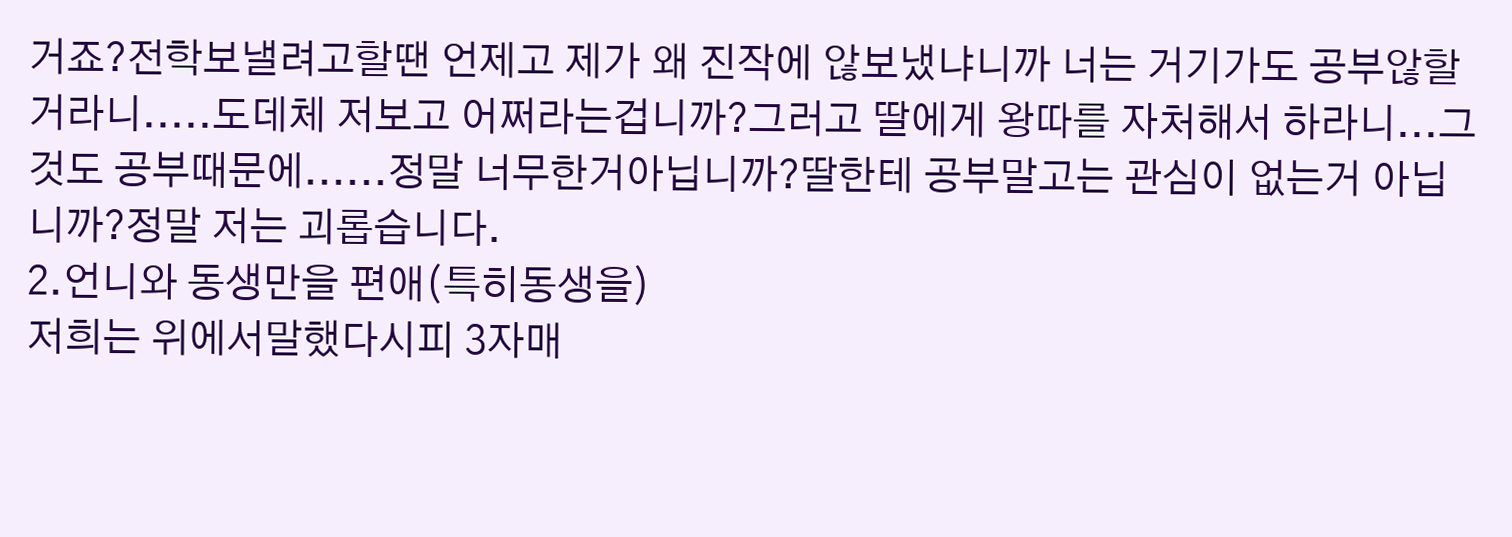거죠?전학보낼려고할땐 언제고 제가 왜 진작에 않보냈냐니까 너는 거기가도 공부않할거라니.....도데체 저보고 어쩌라는겁니까?그러고 딸에게 왕따를 자처해서 하라니...그것도 공부때문에......정말 너무한거아닙니까?딸한테 공부말고는 관심이 없는거 아닙니까?정말 저는 괴롭습니다.
2.언니와 동생만을 편애(특히동생을)
저희는 위에서말했다시피 3자매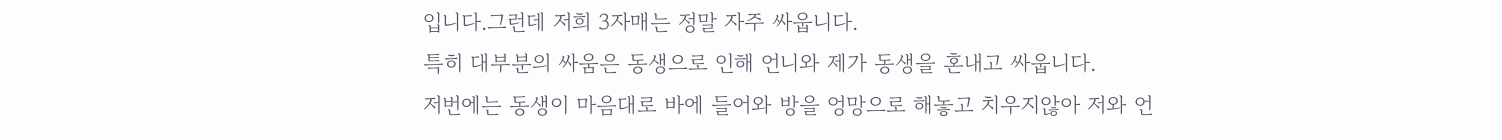입니다.그런데 저희 3자매는 정말 자주 싸웁니다.
특히 대부분의 싸움은 동생으로 인해 언니와 제가 동생을 혼내고 싸웁니다.
저번에는 동생이 마음대로 바에 들어와 방을 엉망으로 해놓고 치우지않아 저와 언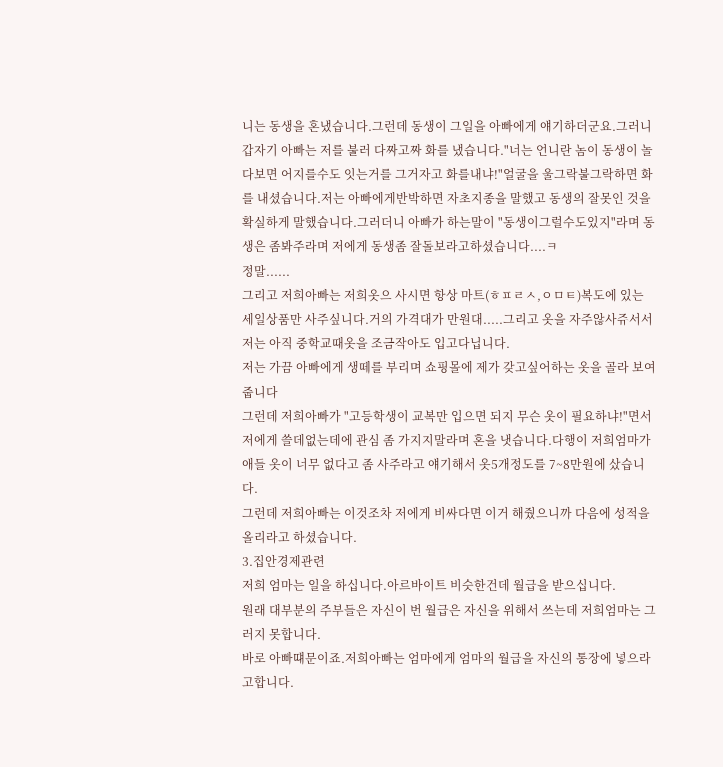니는 동생을 혼냈습니다.그런데 동생이 그일을 아빠에게 얘기하더군요.그러니 갑자기 아빠는 저를 불러 다짜고짜 화를 냈습니다."너는 언니란 놈이 동생이 놀다보면 어지를수도 잇는거를 그거자고 화를내냐!"얼굴을 울그락불그락하면 화를 내셨습니다.저는 아빠에게반박하면 자초지종을 말했고 동생의 잘못인 것을 확실하게 말했습니다.그러더니 아빠가 하는말이 "동생이그럴수도있지"라며 동생은 좀봐주라며 저에게 동생좀 잘돌보라고하셨습니다....ㅋ
정말......
그리고 저희아빠는 저희옷으 사시면 항상 마트(ㅎㅍㄹㅅ,ㅇㅁㅌ)복도에 있는 세일상품만 사주싶니다.거의 가격대가 만원대.....그리고 옷을 자주않사쥬서서 저는 아직 중학교때옷을 조금작아도 입고다닙니다.
저는 가끔 아빠에게 생떼를 부리며 쇼핑몰에 제가 갖고싶어하는 옷을 골라 보여줍니다
그런데 저희아빠가 "고등학생이 교복만 입으면 되지 무슨 옷이 필요하냐!"면서 저에게 쓸데없는데에 관심 좀 가지지말라며 혼을 냇습니다.다행이 저희엄마가 애들 옷이 너무 없다고 좀 사주라고 얘기해서 옷5개정도를 7~8만원에 샀습니다.
그런데 저희아빠는 이것조차 저에게 비싸다면 이거 해줬으니까 다음에 성적을 올리라고 하셨습니다.
3.집안경제관련
저희 엄마는 일을 하십니다.아르바이트 비슷한건데 월급을 받으십니다.
원래 대부분의 주부들은 자신이 번 월급은 자신을 위해서 쓰는데 저희엄마는 그러지 못합니다.
바로 아빠떄문이죠.저희아빠는 엄마에게 엄마의 월급을 자신의 통장에 넣으라고합니다.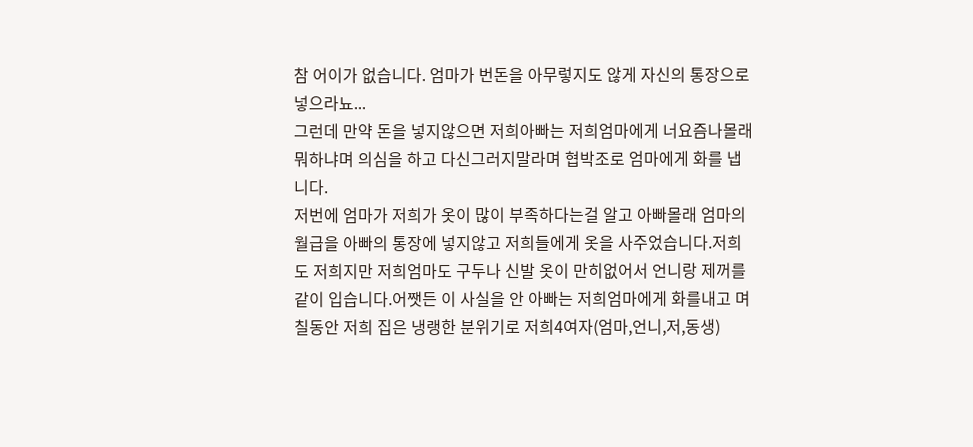참 어이가 없습니다. 엄마가 번돈을 아무렇지도 않게 자신의 통장으로 넣으라뇨...
그런데 만약 돈을 넣지않으면 저희아빠는 저희엄마에게 너요즘나몰래뭐하냐며 의심을 하고 다신그러지말라며 협박조로 엄마에게 화를 냅니다.
저번에 엄마가 저희가 옷이 많이 부족하다는걸 알고 아빠몰래 엄마의 월급을 아빠의 통장에 넣지않고 저희들에게 옷을 사주었습니다.저희도 저희지만 저희엄마도 구두나 신발 옷이 만히없어서 언니랑 제꺼를 같이 입습니다.어쨋든 이 사실을 안 아빠는 저희엄마에게 화를내고 며칠동안 저희 집은 냉랭한 분위기로 저희4여자(엄마,언니,저,동생)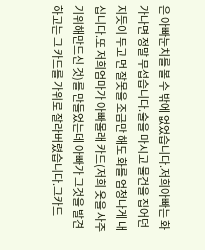은 아빠눈치를 볼 수 밖에 없었습니다.저희아빠는 화가나면 정말 무섭습니다.술을 마시고 물건을 집어던지듯이 두고 먼 잘못을 조금만 해도 화를 엄청나게 내십니다.또 저희엄마가 아빠몰래 카드(저희 옷을 사주기위해만드신 것)를 만들었는데 아빠가 그것을 발견하고는 그 카드를 가위로 잘라버렸습니다.그카드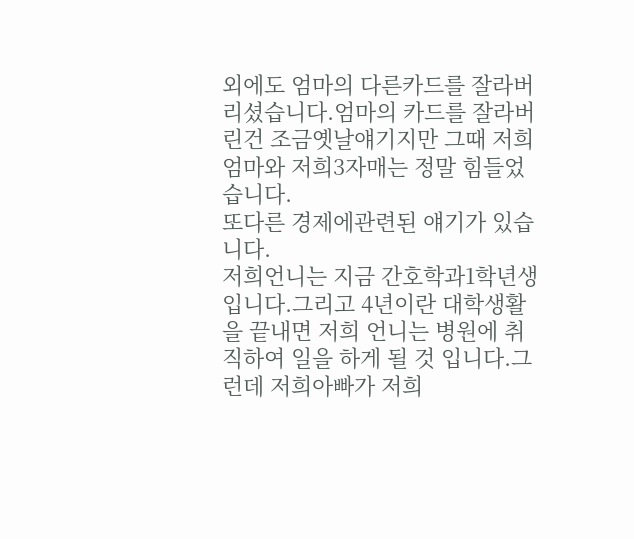외에도 엄마의 다른카드를 잘라버리셨습니다.엄마의 카드를 잘라버린건 조금옛날얘기지만 그때 저희엄마와 저희3자매는 정말 힘들었습니다.
또다른 경제에관련된 얘기가 있습니다.
저희언니는 지금 간호학과1학년생입니다.그리고 4년이란 대학생활을 끝내면 저희 언니는 병원에 취직하여 일을 하게 될 것 입니다.그런데 저희아빠가 저희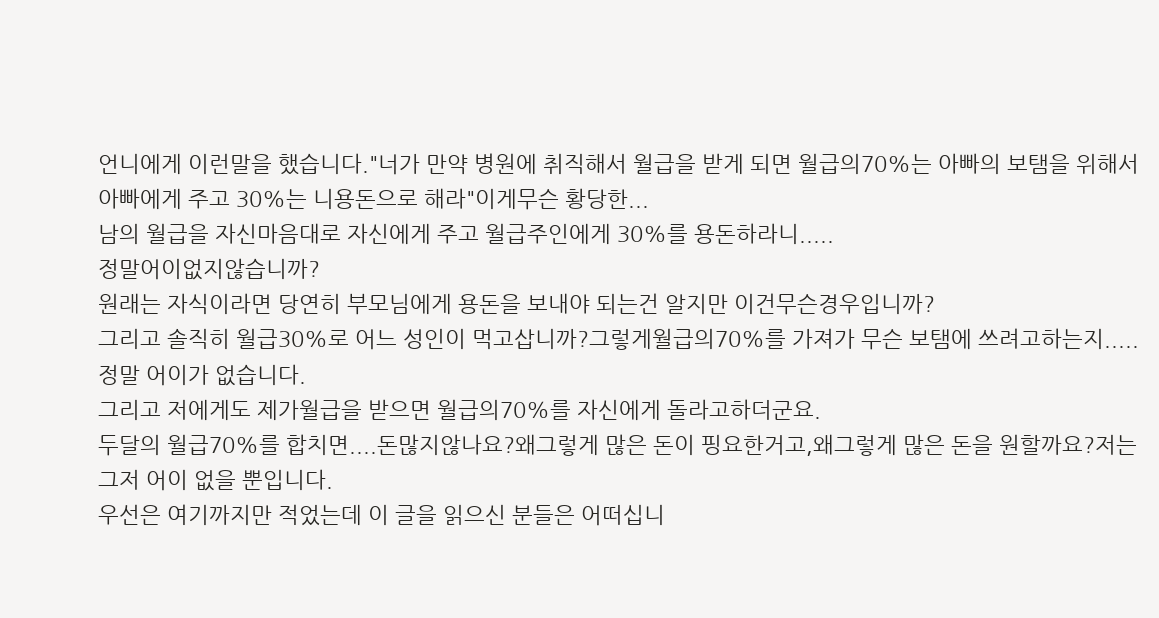언니에게 이런말을 했습니다."너가 만약 병원에 취직해서 월급을 받게 되면 월급의70%는 아빠의 보탬을 위해서 아빠에게 주고 30%는 니용돈으로 해라"이게무슨 황당한...
남의 월급을 자신마음대로 자신에게 주고 월급주인에게 30%를 용돈하라니.....
정말어이없지않습니까?
원래는 자식이라면 당연히 부모님에게 용돈을 보내야 되는건 알지만 이건무슨경우입니까?
그리고 솔직히 월급30%로 어느 성인이 먹고삽니까?그렇게월급의70%를 가져가 무슨 보탬에 쓰려고하는지.....정말 어이가 없습니다.
그리고 저에게도 제가월급을 받으면 월급의70%를 자신에게 돌라고하더군요.
두달의 월급70%를 합치면....돈많지않나요?왜그렇게 많은 돈이 핑요한거고,왜그렇게 많은 돈을 원할까요?저는 그저 어이 없을 뿐입니다.
우선은 여기까지만 적었는데 이 글을 읽으신 분들은 어떠십니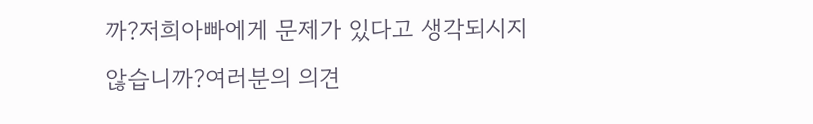까?저희아빠에게 문제가 있다고 생각되시지 않습니까?여러분의 의견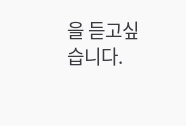을 듣고싶습니다.